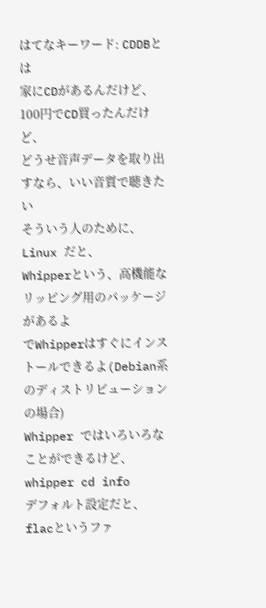はてなキーワード: CDDBとは
家にCDがあるんだけど、
100円でCD買ったんだけど、
どうせ音声データを取り出すなら、いい音質で聴きたい
そういう人のために、
Linux だと、
Whipperという、高機能なリッピング用のパッケージがあるよ
でWhipperはすぐにインストールできるよ(Debian系のディストリビューションの場合)
Whipper ではいろいろなことができるけど、
whipper cd info
デフォルト設定だと、flacというファ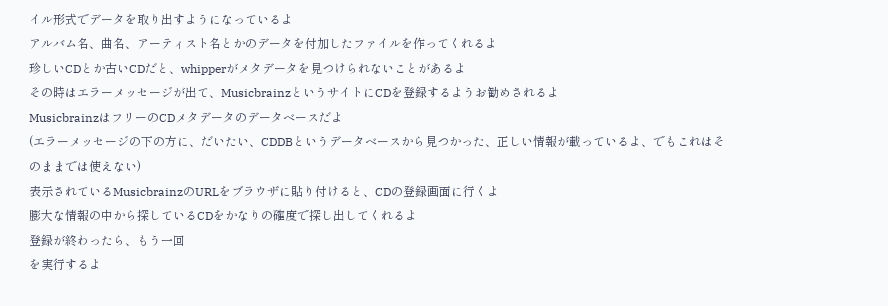イル形式でデータを取り出すようになっているよ
アルバム名、曲名、アーティスト名とかのデータを付加したファイルを作ってくれるよ
珍しいCDとか古いCDだと、whipperがメタデータを見つけられないことがあるよ
その時はエラーメッセージが出て、MusicbrainzというサイトにCDを登録するようお勧めされるよ
MusicbrainzはフリーのCDメタデータのデータベースだよ
(エラーメッセージの下の方に、だいたい、CDDBというデータベースから見つかった、正しい情報が載っているよ、でもこれはそのままでは使えない)
表示されているMusicbrainzのURLをブラウザに貼り付けると、CDの登録画面に行くよ
膨大な情報の中から探しているCDをかなりの確度で探し出してくれるよ
登録が終わったら、もう一回
を実行するよ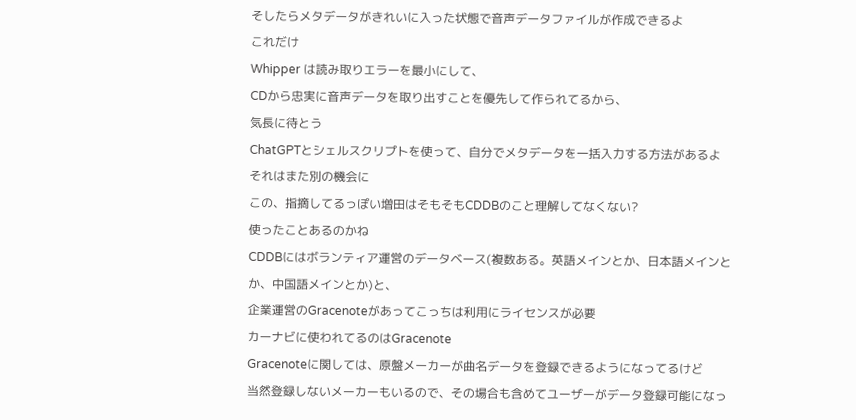そしたらメタデータがきれいに入った状態で音声データファイルが作成できるよ
これだけ
Whipper は読み取りエラーを最小にして、
CDから忠実に音声データを取り出すことを優先して作られてるから、
気長に待とう
ChatGPTとシェルスクリプトを使って、自分でメタデータを一括入力する方法があるよ
それはまた別の機会に
この、指摘してるっぽい増田はそもそもCDDBのこと理解してなくない?
使ったことあるのかね
CDDBにはボランティア運営のデータベース(複数ある。英語メインとか、日本語メインとか、中国語メインとか)と、
企業運営のGracenoteがあってこっちは利用にライセンスが必要
カーナビに使われてるのはGracenote
Gracenoteに関しては、原盤メーカーが曲名データを登録できるようになってるけど
当然登録しないメーカーもいるので、その場合も含めてユーザーがデータ登録可能になっ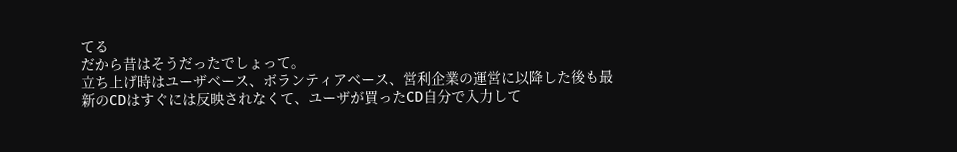てる
だから昔はそうだったでしょって。
立ち上げ時はユーザベース、ボランティアベース、営利企業の運営に以降した後も最新のCDはすぐには反映されなくて、ユーザが買ったCD自分で入力して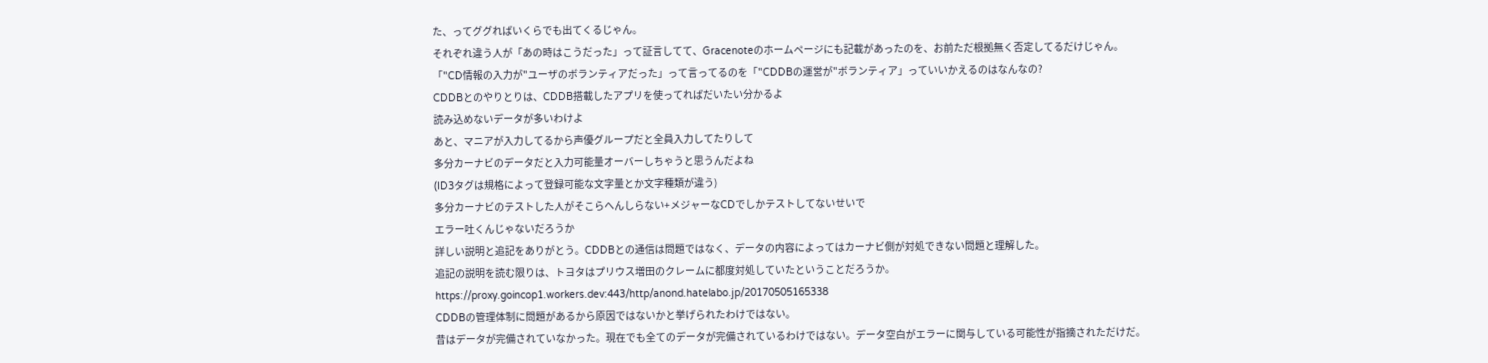た、ってググればいくらでも出てくるじゃん。
それぞれ違う人が「あの時はこうだった」って証言してて、Gracenoteのホームページにも記載があったのを、お前ただ根拠無く否定してるだけじゃん。
「"CD情報の入力が"ユーザのボランティアだった」って言ってるのを「"CDDBの運営が"ボランティア」っていいかえるのはなんなの?
CDDBとのやりとりは、CDDB搭載したアプリを使ってればだいたい分かるよ
読み込めないデータが多いわけよ
あと、マニアが入力してるから声優グループだと全員入力してたりして
多分カーナビのデータだと入力可能量オーバーしちゃうと思うんだよね
(ID3タグは規格によって登録可能な文字量とか文字種類が違う)
多分カーナビのテストした人がそこらへんしらない+メジャーなCDでしかテストしてないせいで
エラー吐くんじゃないだろうか
詳しい説明と追記をありがとう。CDDBとの通信は問題ではなく、データの内容によってはカーナビ側が対処できない問題と理解した。
追記の説明を読む限りは、トヨタはプリウス増田のクレームに都度対処していたということだろうか。
http://anond.hatelabo.jp/20170505165338
CDDBの管理体制に問題があるから原因ではないかと挙げられたわけではない。
昔はデータが完備されていなかった。現在でも全てのデータが完備されているわけではない。データ空白がエラーに関与している可能性が指摘されただけだ。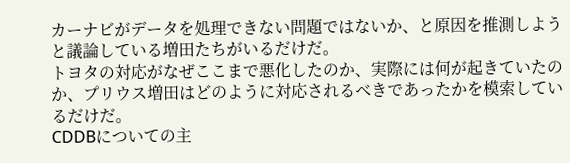カーナビがデータを処理できない問題ではないか、と原因を推測しようと議論している増田たちがいるだけだ。
トヨタの対応がなぜここまで悪化したのか、実際には何が起きていたのか、プリウス増田はどのように対応されるべきであったかを模索しているだけだ。
CDDBについての主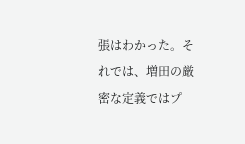張はわかった。それでは、増田の厳密な定義ではプ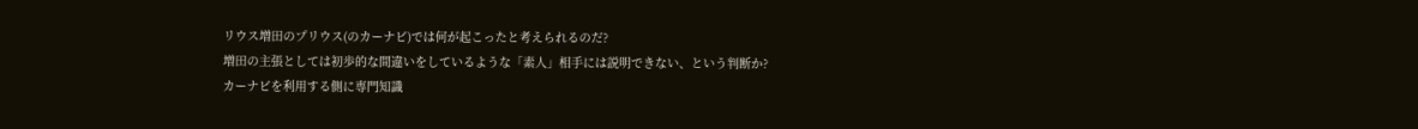リウス増田のプリウス(のカーナビ)では何が起こったと考えられるのだ?
増田の主張としては初歩的な間違いをしているような「素人」相手には説明できない、という判断か?
カーナビを利用する側に専門知識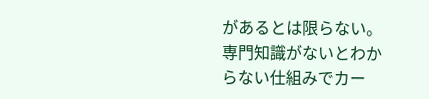があるとは限らない。専門知識がないとわからない仕組みでカー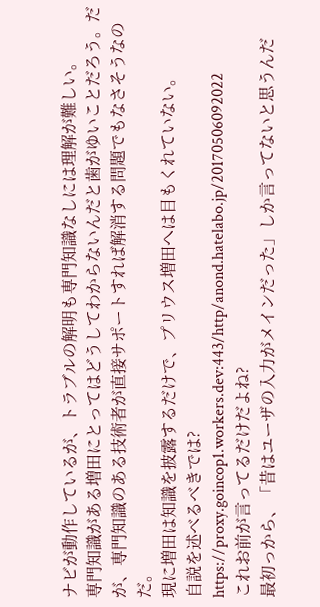ナビが動作しているが、トラブルの解明も専門知識なしには理解が難しい。
専門知識がある増田にとってはどうしてわからないんだと歯がゆいことだろう。だが、専門知識のある技術者が直接サポートすれば解消する問題でもなさそうなのだ。
現に増田は知識を披露するだけで、プリウス増田へは目もくれていない。
自説を述べるべきでは?
http://anond.hatelabo.jp/20170506092022
これお前が言ってるだけだよね?
最初っから、「昔はユーザの入力がメインだった」しか言ってないと思うんだ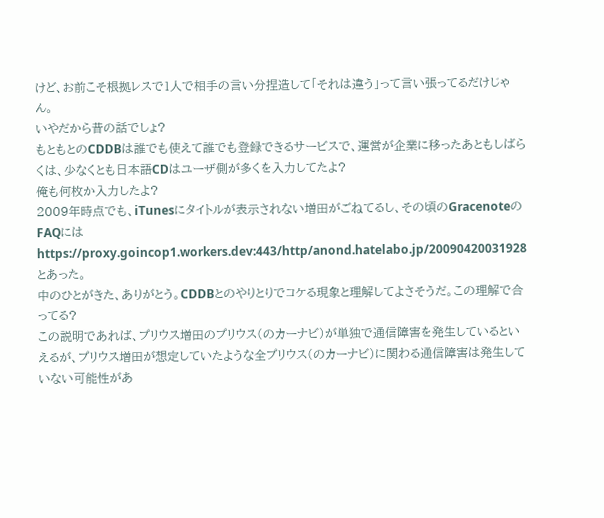けど、お前こそ根拠レスで1人で相手の言い分捏造して「それは違う」って言い張ってるだけじゃん。
いやだから昔の話でしょ?
もともとのCDDBは誰でも使えて誰でも登録できるサービスで、運営が企業に移ったあともしばらくは、少なくとも日本語CDはユーザ側が多くを入力してたよ?
俺も何枚か入力したよ?
2009年時点でも、iTunesにタイトルが表示されない増田がごねてるし、その頃のGracenoteのFAQには
http://anond.hatelabo.jp/20090420031928
とあった。
中のひとがきた、ありがとう。CDDBとのやりとりでコケる現象と理解してよさそうだ。この理解で合ってる?
この説明であれば、プリウス増田のプリウス(のカーナビ)が単独で通信障害を発生しているといえるが、プリウス増田が想定していたような全プリウス(のカーナビ)に関わる通信障害は発生していない可能性があ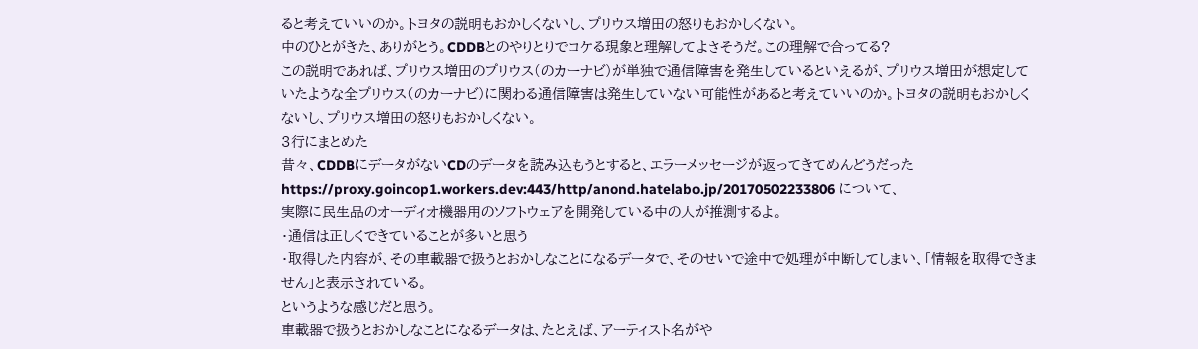ると考えていいのか。トヨタの説明もおかしくないし、プリウス増田の怒りもおかしくない。
中のひとがきた、ありがとう。CDDBとのやりとりでコケる現象と理解してよさそうだ。この理解で合ってる?
この説明であれば、プリウス増田のプリウス(のカーナビ)が単独で通信障害を発生しているといえるが、プリウス増田が想定していたような全プリウス(のカーナビ)に関わる通信障害は発生していない可能性があると考えていいのか。トヨタの説明もおかしくないし、プリウス増田の怒りもおかしくない。
3行にまとめた
昔々、CDDBにデータがないCDのデータを読み込もうとすると、エラーメッセージが返ってきてめんどうだった
http://anond.hatelabo.jp/20170502233806 について、
実際に民生品のオーディオ機器用のソフトウェアを開発している中の人が推測するよ。
・通信は正しくできていることが多いと思う
・取得した内容が、その車載器で扱うとおかしなことになるデータで、そのせいで途中で処理が中断してしまい、「情報を取得できません」と表示されている。
というような感じだと思う。
車載器で扱うとおかしなことになるデータは、たとえば、アーティスト名がや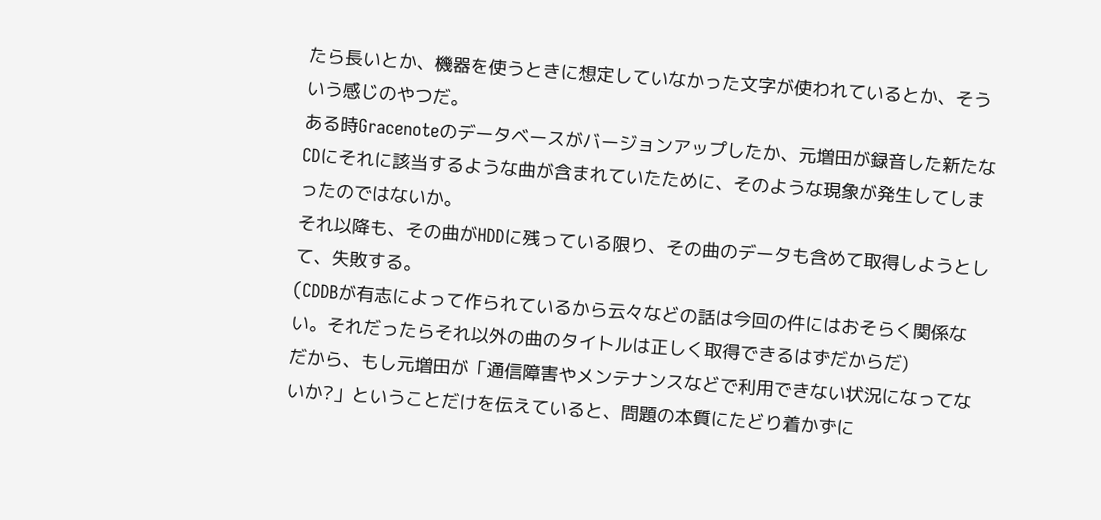たら長いとか、機器を使うときに想定していなかった文字が使われているとか、そういう感じのやつだ。
ある時Gracenoteのデータベースがバージョンアップしたか、元増田が録音した新たなCDにそれに該当するような曲が含まれていたために、そのような現象が発生してしまったのではないか。
それ以降も、その曲がHDDに残っている限り、その曲のデータも含めて取得しようとして、失敗する。
(CDDBが有志によって作られているから云々などの話は今回の件にはおそらく関係ない。それだったらそれ以外の曲のタイトルは正しく取得できるはずだからだ)
だから、もし元増田が「通信障害やメンテナンスなどで利用できない状況になってないか?」ということだけを伝えていると、問題の本質にたどり着かずに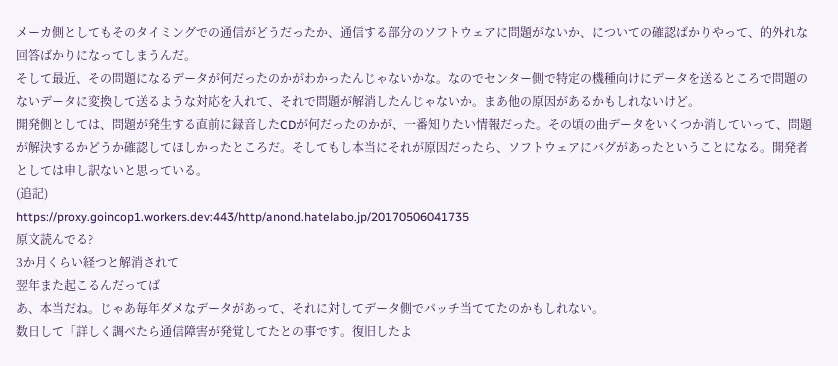メーカ側としてもそのタイミングでの通信がどうだったか、通信する部分のソフトウェアに問題がないか、についての確認ばかりやって、的外れな回答ばかりになってしまうんだ。
そして最近、その問題になるデータが何だったのかがわかったんじゃないかな。なのでセンター側で特定の機種向けにデータを送るところで問題のないデータに変換して送るような対応を入れて、それで問題が解消したんじゃないか。まあ他の原因があるかもしれないけど。
開発側としては、問題が発生する直前に録音したCDが何だったのかが、一番知りたい情報だった。その頃の曲データをいくつか消していって、問題が解決するかどうか確認してほしかったところだ。そしてもし本当にそれが原因だったら、ソフトウェアにバグがあったということになる。開発者としては申し訳ないと思っている。
(追記)
http://anond.hatelabo.jp/20170506041735
原文読んでる?
3か月くらい経つと解消されて
翌年また起こるんだってば
あ、本当だね。じゃあ毎年ダメなデータがあって、それに対してデータ側でパッチ当ててたのかもしれない。
数日して「詳しく調べたら通信障害が発覚してたとの事です。復旧したよ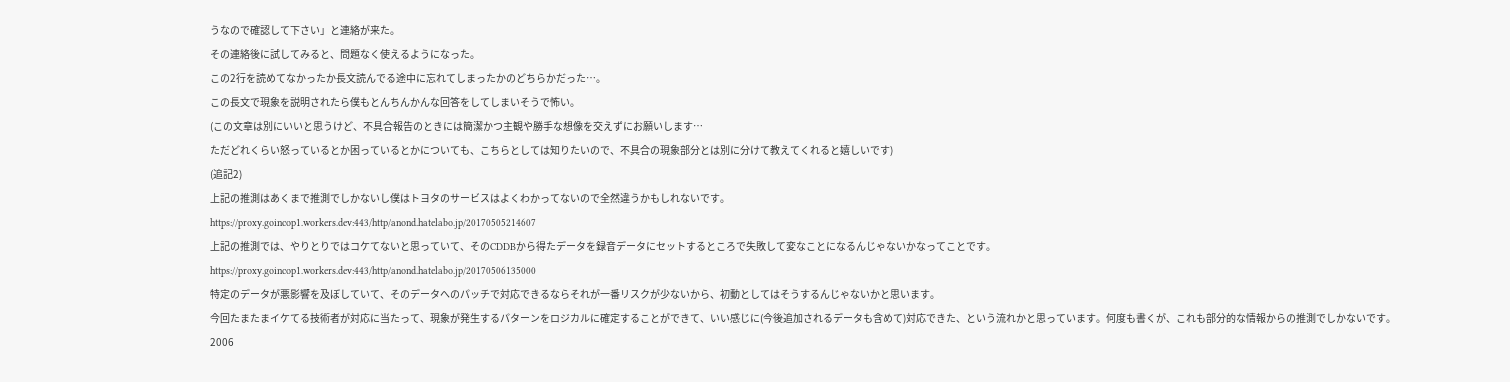うなので確認して下さい」と連絡が来た。
その連絡後に試してみると、問題なく使えるようになった。
この2行を読めてなかったか長文読んでる途中に忘れてしまったかのどちらかだった…。
この長文で現象を説明されたら僕もとんちんかんな回答をしてしまいそうで怖い。
(この文章は別にいいと思うけど、不具合報告のときには簡潔かつ主観や勝手な想像を交えずにお願いします…
ただどれくらい怒っているとか困っているとかについても、こちらとしては知りたいので、不具合の現象部分とは別に分けて教えてくれると嬉しいです)
(追記2)
上記の推測はあくまで推測でしかないし僕はトヨタのサービスはよくわかってないので全然違うかもしれないです。
http://anond.hatelabo.jp/20170505214607
上記の推測では、やりとりではコケてないと思っていて、そのCDDBから得たデータを録音データにセットするところで失敗して変なことになるんじゃないかなってことです。
http://anond.hatelabo.jp/20170506135000
特定のデータが悪影響を及ぼしていて、そのデータへのパッチで対応できるならそれが一番リスクが少ないから、初動としてはそうするんじゃないかと思います。
今回たまたまイケてる技術者が対応に当たって、現象が発生するパターンをロジカルに確定することができて、いい感じに(今後追加されるデータも含めて)対応できた、という流れかと思っています。何度も書くが、これも部分的な情報からの推測でしかないです。
2006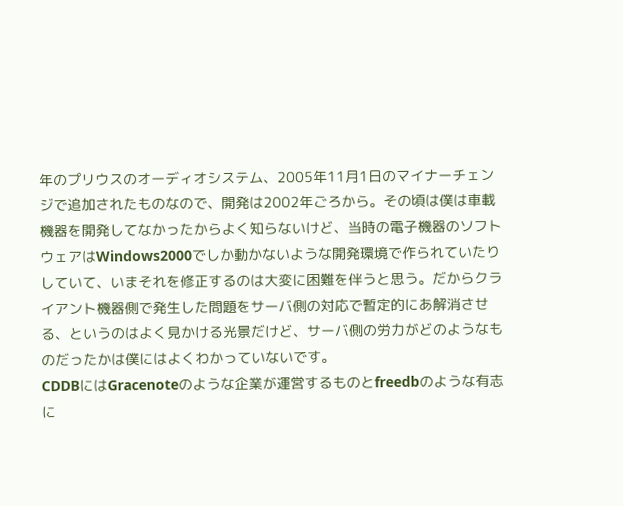年のプリウスのオーディオシステム、2005年11月1日のマイナーチェンジで追加されたものなので、開発は2002年ごろから。その頃は僕は車載機器を開発してなかったからよく知らないけど、当時の電子機器のソフトウェアはWindows2000でしか動かないような開発環境で作られていたりしていて、いまそれを修正するのは大変に困難を伴うと思う。だからクライアント機器側で発生した問題をサーバ側の対応で暫定的にあ解消させる、というのはよく見かける光景だけど、サーバ側の労力がどのようなものだったかは僕にはよくわかっていないです。
CDDBにはGracenoteのような企業が運営するものとfreedbのような有志に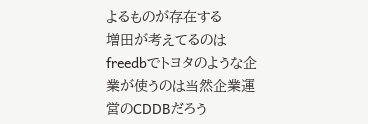よるものが存在する
増田が考えてるのはfreedbでトヨタのような企業が使うのは当然企業運営のCDDBだろう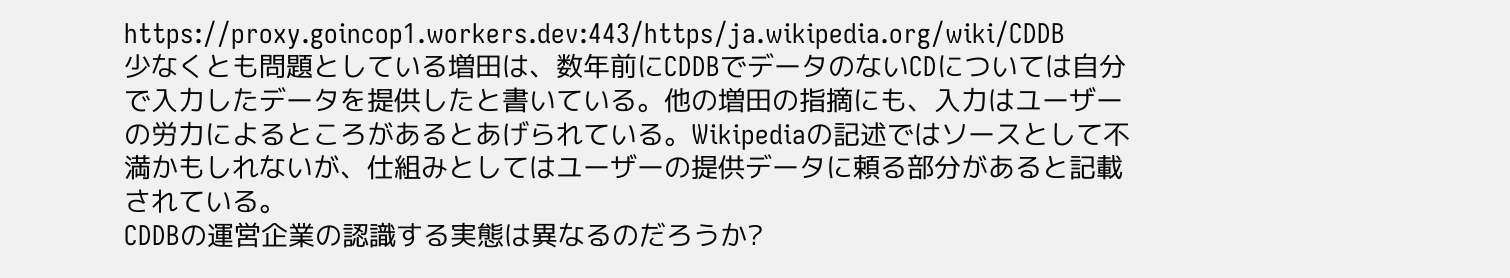https://ja.wikipedia.org/wiki/CDDB
少なくとも問題としている増田は、数年前にCDDBでデータのないCDについては自分で入力したデータを提供したと書いている。他の増田の指摘にも、入力はユーザーの労力によるところがあるとあげられている。Wikipediaの記述ではソースとして不満かもしれないが、仕組みとしてはユーザーの提供データに頼る部分があると記載されている。
CDDBの運営企業の認識する実態は異なるのだろうか?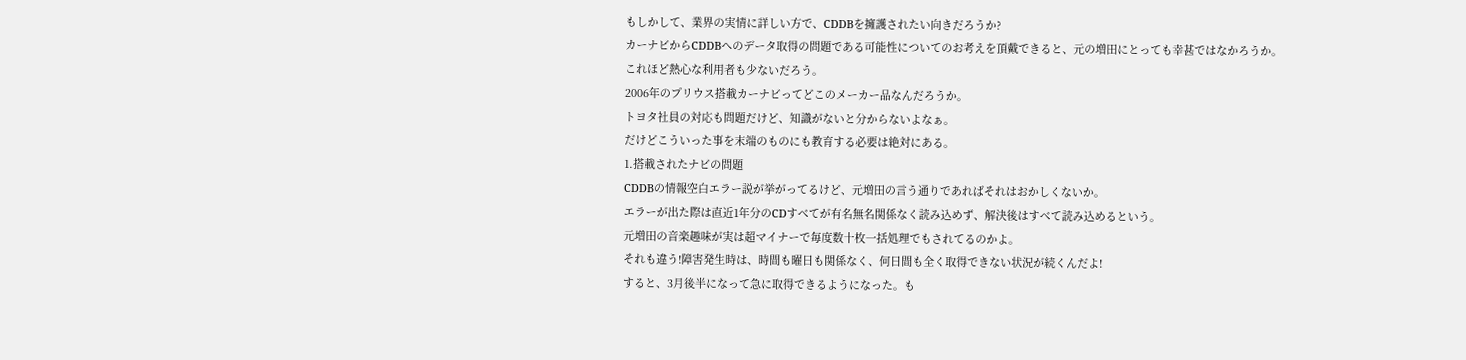もしかして、業界の実情に詳しい方で、CDDBを擁護されたい向きだろうか?
カーナビからCDDBへのデータ取得の問題である可能性についてのお考えを頂戴できると、元の増田にとっても幸甚ではなかろうか。これほど熱心な利用者も少ないだろう。
2006年のプリウス搭載カーナビってどこのメーカー品なんだろうか。
トヨタ社員の対応も問題だけど、知識がないと分からないよなぁ。
だけどこういった事を末端のものにも教育する必要は絶対にある。
1.搭載されたナビの問題
CDDBの情報空白エラー説が挙がってるけど、元増田の言う通りであればそれはおかしくないか。
エラーが出た際は直近1年分のCDすべてが有名無名関係なく読み込めず、解決後はすべて読み込めるという。
元増田の音楽趣味が実は超マイナーで毎度数十枚一括処理でもされてるのかよ。
それも違う!障害発生時は、時間も曜日も関係なく、何日間も全く取得できない状況が続くんだよ!
すると、3月後半になって急に取得できるようになった。も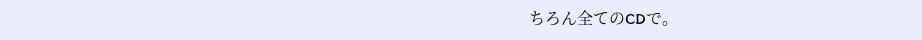ちろん全てのCDで。